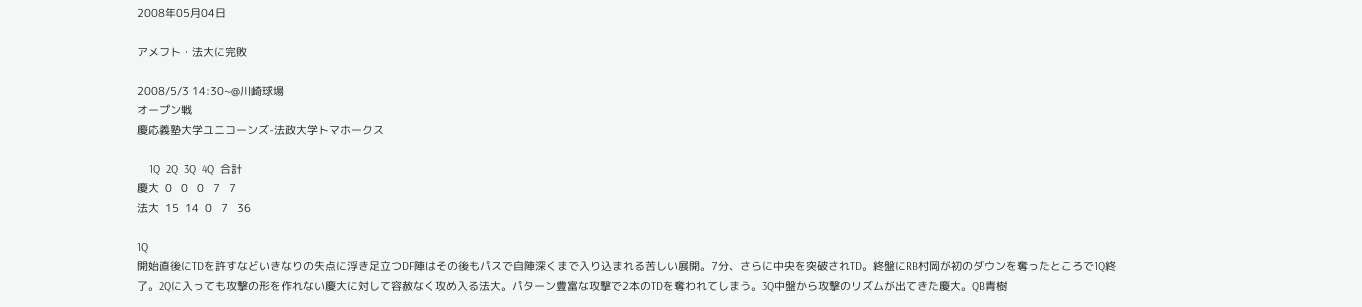2008年05月04日

アメフト・法大に完敗

2008/5/3 14:30~@川崎球場
オープン戦
慶応義塾大学ユニコーンズ-法政大学トマホークス

    1Q  2Q  3Q  4Q  合計
慶大  0   0   0   7   7
法大  15  14  0   7   36

1Q
開始直後にTDを許すなどいきなりの失点に浮き足立つDF陣はその後もパスで自陣深くまで入り込まれる苦しい展開。7分、さらに中央を突破されTD。終盤にRB村岡が初のダウンを奪ったところで1Q終了。2Qに入っても攻撃の形を作れない慶大に対して容赦なく攻め入る法大。パターン豊富な攻撃で2本のTDを奪われてしまう。3Q中盤から攻撃のリズムが出てきた慶大。QB青樹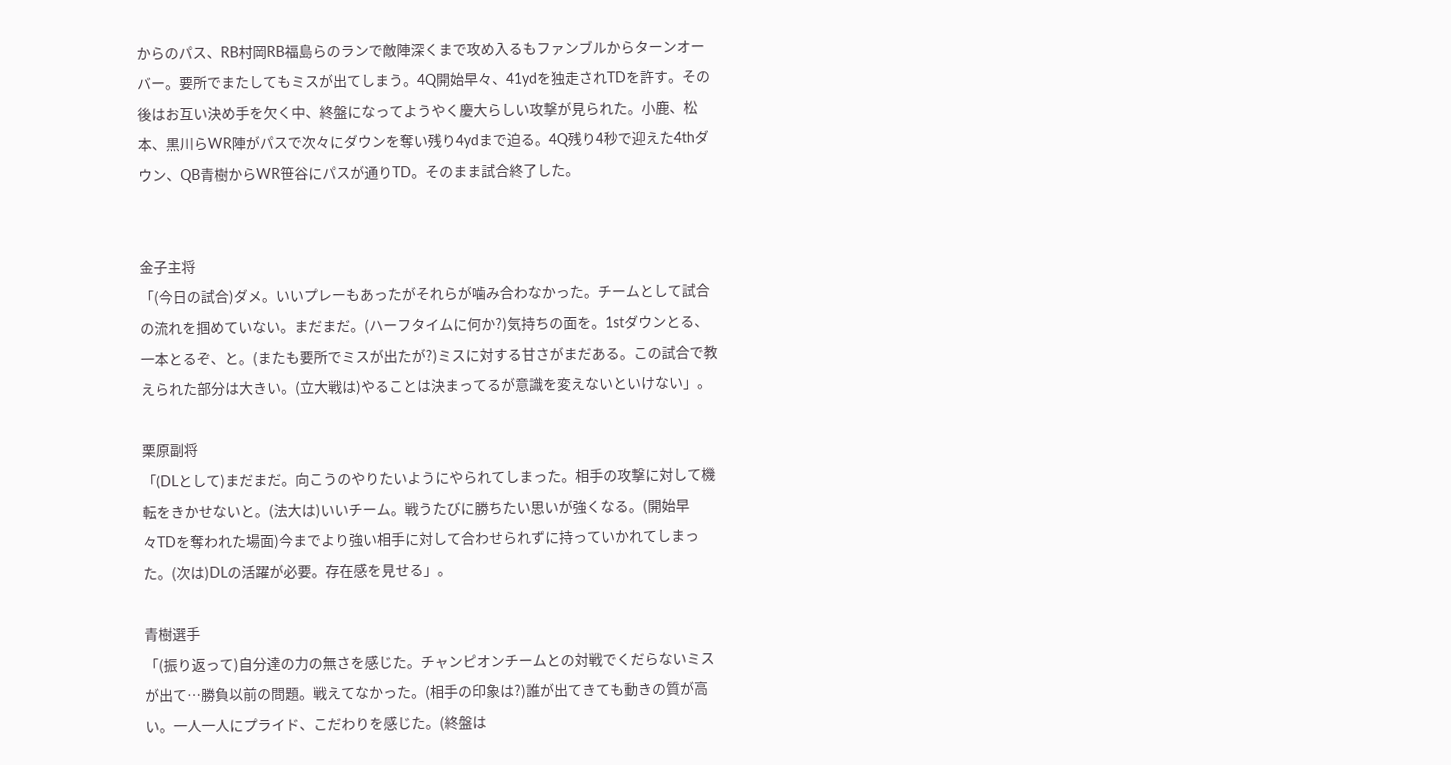からのパス、RB村岡RB福島らのランで敵陣深くまで攻め入るもファンブルからターンオーバー。要所でまたしてもミスが出てしまう。4Q開始早々、41ydを独走されTDを許す。その後はお互い決め手を欠く中、終盤になってようやく慶大らしい攻撃が見られた。小鹿、松本、黒川らWR陣がパスで次々にダウンを奪い残り4ydまで迫る。4Q残り4秒で迎えた4thダウン、QB青樹からWR笹谷にパスが通りTD。そのまま試合終了した。


金子主将
「(今日の試合)ダメ。いいプレーもあったがそれらが噛み合わなかった。チームとして試合の流れを掴めていない。まだまだ。(ハーフタイムに何か?)気持ちの面を。1stダウンとる、一本とるぞ、と。(またも要所でミスが出たが?)ミスに対する甘さがまだある。この試合で教えられた部分は大きい。(立大戦は)やることは決まってるが意識を変えないといけない」。

栗原副将
「(DLとして)まだまだ。向こうのやりたいようにやられてしまった。相手の攻撃に対して機転をきかせないと。(法大は)いいチーム。戦うたびに勝ちたい思いが強くなる。(開始早々TDを奪われた場面)今までより強い相手に対して合わせられずに持っていかれてしまった。(次は)DLの活躍が必要。存在感を見せる」。

青樹選手
「(振り返って)自分達の力の無さを感じた。チャンピオンチームとの対戦でくだらないミスが出て…勝負以前の問題。戦えてなかった。(相手の印象は?)誰が出てきても動きの質が高い。一人一人にプライド、こだわりを感じた。(終盤は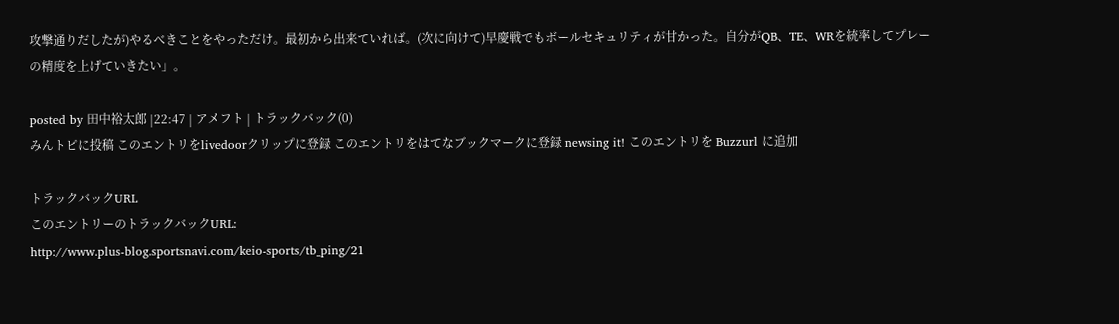攻撃通りだしたが)やるべきことをやっただけ。最初から出来ていれば。(次に向けて)早慶戦でもボールセキュリティが甘かった。自分がQB、TE、WRを統率してプレーの精度を上げていきたい」。

posted by 田中裕太郎 |22:47 | アメフト | トラックバック(0)
みんトピに投稿 このエントリをlivedoorクリップに登録 このエントリをはてなブックマークに登録 newsing it! このエントリを Buzzurl に追加

トラックバックURL
このエントリーのトラックバックURL:
http://www.plus-blog.sportsnavi.com/keio-sports/tb_ping/21